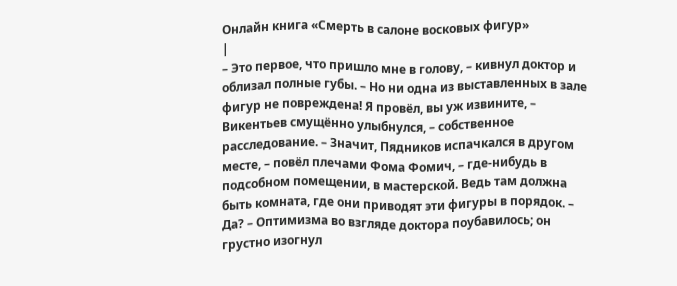Онлайн книга «Смерть в салоне восковых фигур»
|
– Это первое, что пришло мне в голову, – кивнул доктор и облизал полные губы. – Но ни одна из выставленных в зале фигур не повреждена! Я провёл, вы уж извините, – Викентьев смущённо улыбнулся, – собственное расследование. – Значит, Пядников испачкался в другом месте, – повёл плечами Фома Фомич, – где-нибудь в подсобном помещении, в мастерской. Ведь там должна быть комната, где они приводят эти фигуры в порядок. – Да? – Оптимизма во взгляде доктора поубавилось; он грустно изогнул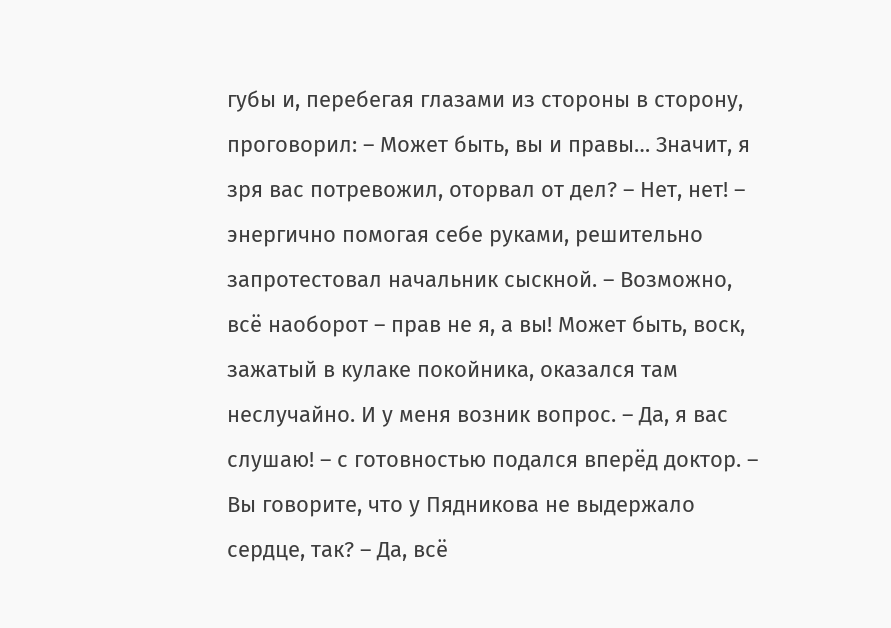губы и, перебегая глазами из стороны в сторону, проговорил: – Может быть, вы и правы… Значит, я зря вас потревожил, оторвал от дел? – Нет, нет! – энергично помогая себе руками, решительно запротестовал начальник сыскной. – Возможно, всё наоборот – прав не я, а вы! Может быть, воск, зажатый в кулаке покойника, оказался там неслучайно. И у меня возник вопрос. – Да, я вас слушаю! – с готовностью подался вперёд доктор. – Вы говорите, что у Пядникова не выдержало сердце, так? – Да, всё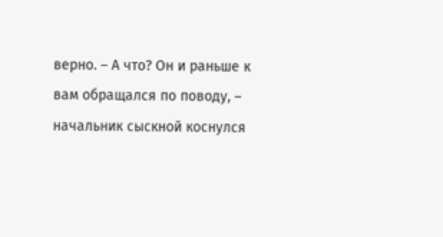верно. – А что? Он и раньше к вам обращался по поводу, – начальник сыскной коснулся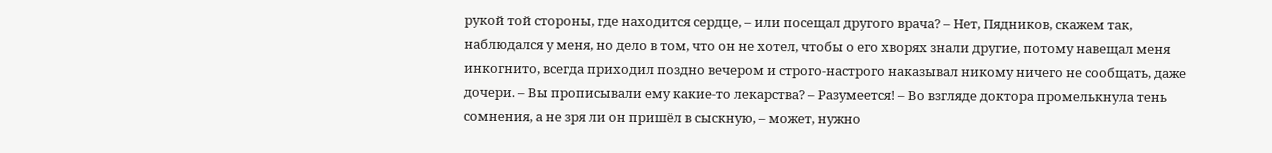рукой той стороны, где находится сердце, – или посещал другого врача? – Нет, Пядников, скажем так, наблюдался у меня, но дело в том, что он не хотел, чтобы о его хворях знали другие, потому навещал меня инкогнито, всегда приходил поздно вечером и строго-настрого наказывал никому ничего не сообщать, даже дочери. – Вы прописывали ему какие-то лекарства? – Разумеется! – Во взгляде доктора промелькнула тень сомнения, а не зря ли он пришёл в сыскную, – может, нужно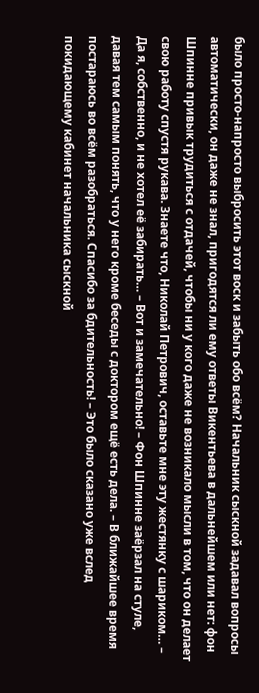было просто-напросто выбросить этот воск и забыть обо всём? Начальник сыскной задавал вопросы автоматически, он даже не знал, пригодятся ли ему ответы Викентьева в дальнейшем или нет: фон Шпинне привык трудиться с отдачей, чтобы ни у кого даже не возникало мысли в том, что он делает свою работу спустя рукава. Знаете что, Николай Петрович, оставьте мне эту жестянку с шариком… – Да я, собственно, и не хотел её забирать… – Вот и замечательно! – Фон Шпинне заёрзал на стуле, давая тем самым понять, что у него кроме беседы с доктором ещё есть дела. – В ближайшее время постараюсь во всём разобраться. Спасибо за бдительность! – Это было сказано уже вслед покидающему кабинет начальника сыскной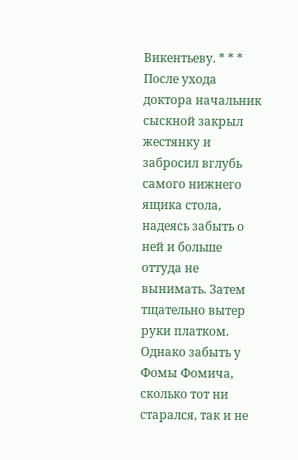Викентьеву. * * * После ухода доктора начальник сыскной закрыл жестянку и забросил вглубь самого нижнего ящика стола, надеясь забыть о ней и больше оттуда не вынимать. Затем тщательно вытер руки платком. Однако забыть у Фомы Фомича, сколько тот ни старался, так и не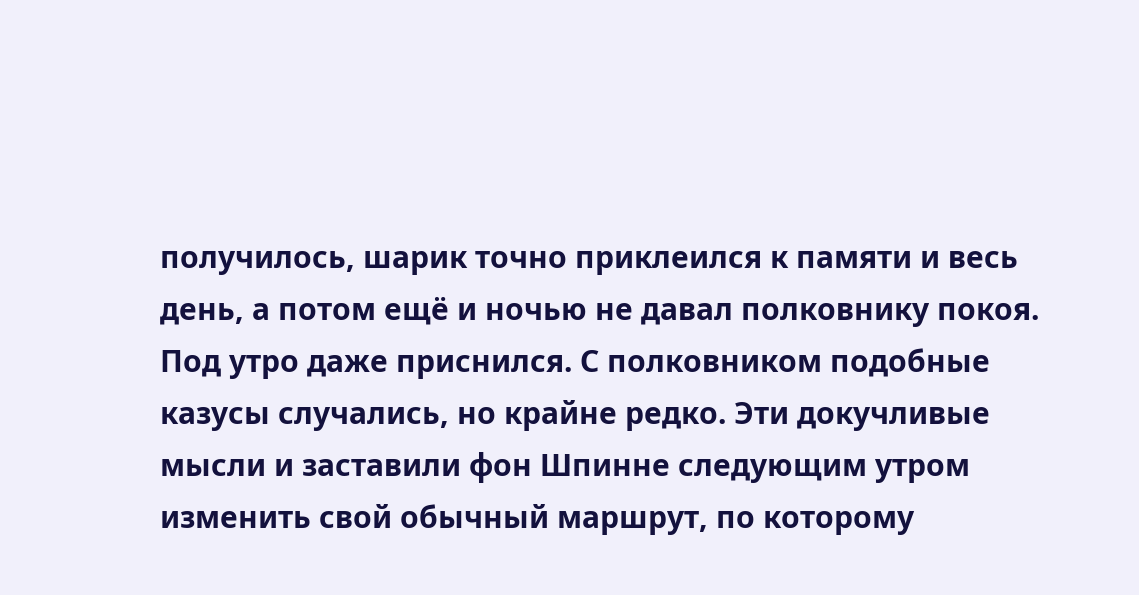получилось, шарик точно приклеился к памяти и весь день, а потом ещё и ночью не давал полковнику покоя. Под утро даже приснился. С полковником подобные казусы случались, но крайне редко. Эти докучливые мысли и заставили фон Шпинне следующим утром изменить свой обычный маршрут, по которому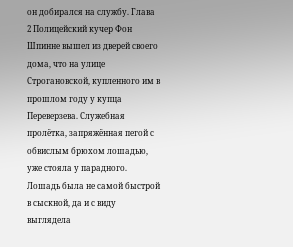он добирался на службу. Глава 2 Полицейский кучер Фон Шпинне вышел из дверей своего дома, что на улице Строгановской, купленного им в прошлом году у купца Переверзева. Служебная пролётка, запряжённая пегой с обвислым брюхом лошадью, уже стояла у парадного. Лошадь была не самой быстрой в сыскной, да и с виду выглядела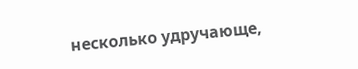несколько удручающе,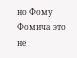но Фому Фомича это не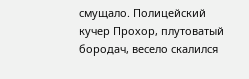смущало. Полицейский кучер Прохор, плутоватый бородач, весело скалился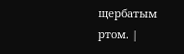щербатым ртом. |